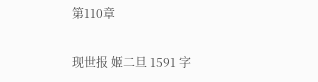第110章

现世报 姬二旦 1591 字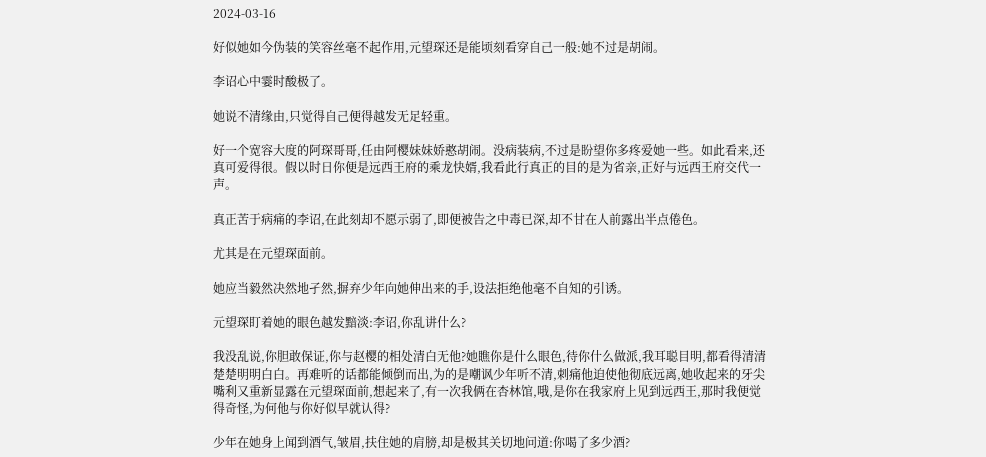2024-03-16

好似她如今伪装的笑容丝毫不起作用,元望琛还是能顷刻看穿自己一般:她不过是胡闹。

李诏心中霎时酸极了。

她说不清缘由,只觉得自己便得越发无足轻重。

好一个宽容大度的阿琛哥哥,任由阿樱妹妹娇憨胡闹。没病装病,不过是盼望你多疼爱她一些。如此看来,还真可爱得很。假以时日你便是远西王府的乘龙快婿,我看此行真正的目的是为省亲,正好与远西王府交代一声。

真正苦于病痛的李诏,在此刻却不愿示弱了,即便被告之中毒已深,却不甘在人前露出半点倦色。

尤其是在元望琛面前。

她应当毅然决然地孑然,摒弃少年向她伸出来的手,设法拒绝他毫不自知的引诱。

元望琛盯着她的眼色越发黯淡:李诏,你乱讲什么?

我没乱说,你胆敢保证,你与赵樱的相处清白无他?她瞧你是什么眼色,待你什么做派,我耳聪目明,都看得清清楚楚明明白白。再难听的话都能倾倒而出,为的是嘲讽少年听不清,刺痛他迫使他彻底远离,她收起来的牙尖嘴利又重新显露在元望琛面前,想起来了,有一次我俩在杏林馆,哦,是你在我家府上见到远西王,那时我便觉得奇怪,为何他与你好似早就认得?

少年在她身上闻到酒气,皱眉,扶住她的肩膀,却是极其关切地问道:你喝了多少酒?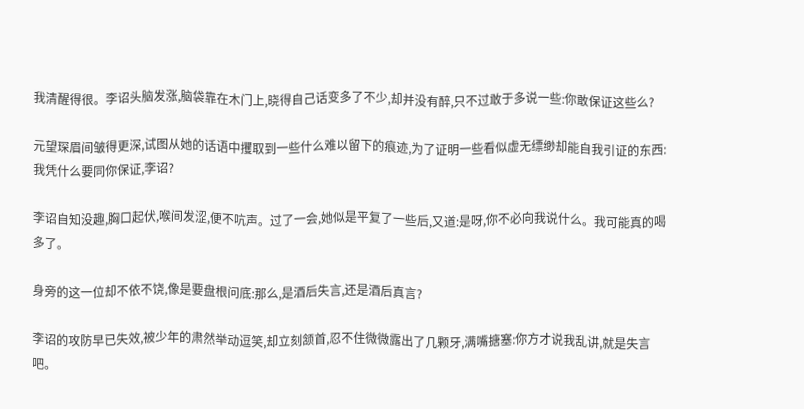我清醒得很。李诏头脑发涨,脑袋靠在木门上,晓得自己话变多了不少,却并没有醉,只不过敢于多说一些:你敢保证这些么?

元望琛眉间皱得更深,试图从她的话语中攫取到一些什么难以留下的痕迹,为了证明一些看似虚无缥缈却能自我引证的东西:我凭什么要同你保证,李诏?

李诏自知没趣,胸口起伏,喉间发涩,便不吭声。过了一会,她似是平复了一些后,又道:是呀,你不必向我说什么。我可能真的喝多了。

身旁的这一位却不依不饶,像是要盘根问底:那么,是酒后失言,还是酒后真言?

李诏的攻防早已失效,被少年的肃然举动逗笑,却立刻颔首,忍不住微微露出了几颗牙,满嘴搪塞:你方才说我乱讲,就是失言吧。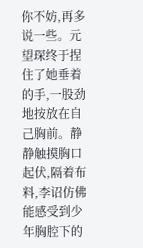你不妨,再多说一些。元望琛终于捏住了她垂着的手,一股劲地按放在自己胸前。静静触摸胸口起伏,隔着布料,李诏仿佛能感受到少年胸腔下的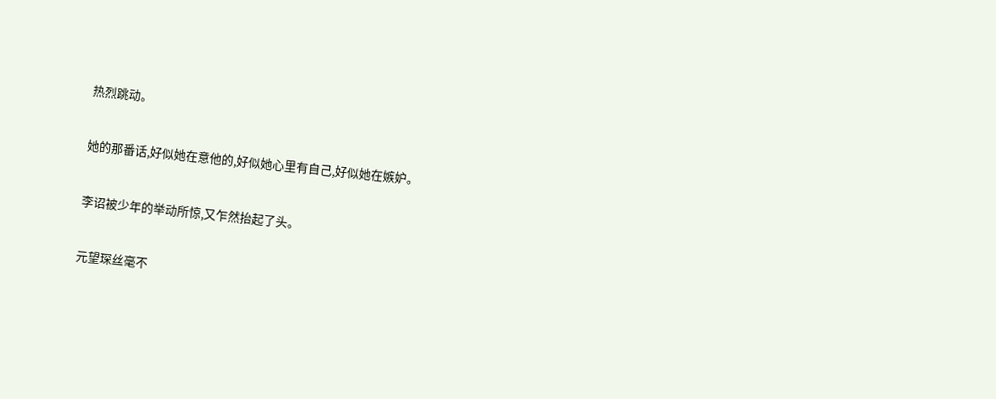热烈跳动。

她的那番话,好似她在意他的,好似她心里有自己,好似她在嫉妒。

李诏被少年的举动所惊,又乍然抬起了头。

元望琛丝毫不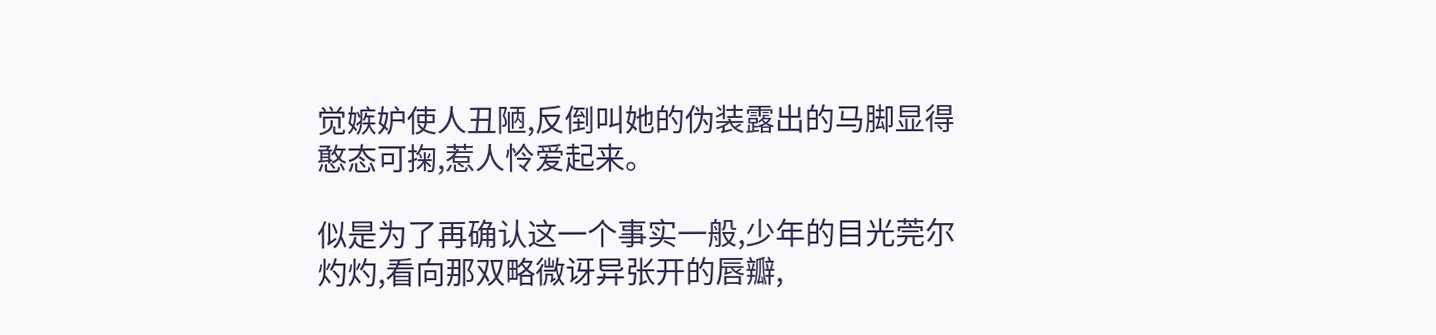觉嫉妒使人丑陋,反倒叫她的伪装露出的马脚显得憨态可掬,惹人怜爱起来。

似是为了再确认这一个事实一般,少年的目光莞尔灼灼,看向那双略微讶异张开的唇瓣,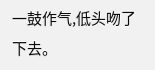一鼓作气,低头吻了下去。